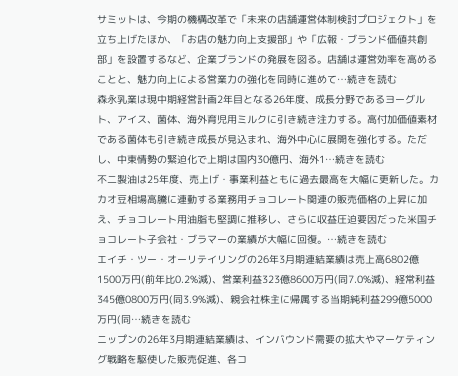サミットは、今期の機構改革で「未来の店舗運営体制検討プロジェクト」を立ち上げたほか、「お店の魅力向上支援部」や「広報・ブランド価値共創部」を設置するなど、企業ブランドの発展を図る。店舗は運営効率を高めることと、魅力向上による営業力の強化を同時に進めて…続きを読む
森永乳業は現中期経営計画2年目となる26年度、成長分野であるヨーグルト、アイス、菌体、海外育児用ミルクに引き続き注力する。高付加価値素材である菌体も引き続き成長が見込まれ、海外中心に展開を強化する。ただし、中東情勢の緊迫化で上期は国内30億円、海外1…続きを読む
不二製油は25年度、売上げ・事業利益ともに過去最高を大幅に更新した。カカオ豆相場高騰に連動する業務用チョコレート関連の販売価格の上昇に加え、チョコレート用油脂も堅調に推移し、さらに収益圧迫要因だった米国チョコレート子会社・ブラマーの業績が大幅に回復。…続きを読む
エイチ・ツー・オーリテイリングの26年3月期連結業績は売上高6802億1500万円(前年比0.2%減)、営業利益323億8600万円(同7.0%減)、経常利益345億0800万円(同3.9%減)、親会社株主に帰属する当期純利益299億5000万円(同…続きを読む
ニップンの26年3月期連結業績は、インバウンド需要の拡大やマーケティング戦略を駆使した販売促進、各コ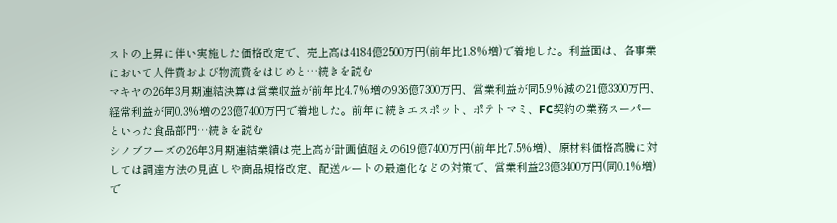ストの上昇に伴い実施した価格改定で、売上高は4184億2500万円(前年比1.8%増)で着地した。利益面は、各事業において人件費および物流費をはじめと…続きを読む
マキヤの26年3月期連結決算は営業収益が前年比4.7%増の936億7300万円、営業利益が同5.9%減の21億3300万円、経常利益が同0.3%増の23億7400万円で着地した。前年に続きエスポット、ポテトマミ、FC契約の業務スーパーといった食品部門…続きを読む
シノブフーズの26年3月期連結業績は売上高が計画値超えの619億7400万円(前年比7.5%増)、原材料価格高騰に対しては調達方法の見直しや商品規格改定、配送ルートの最適化などの対策で、営業利益23億3400万円(同0.1%増)で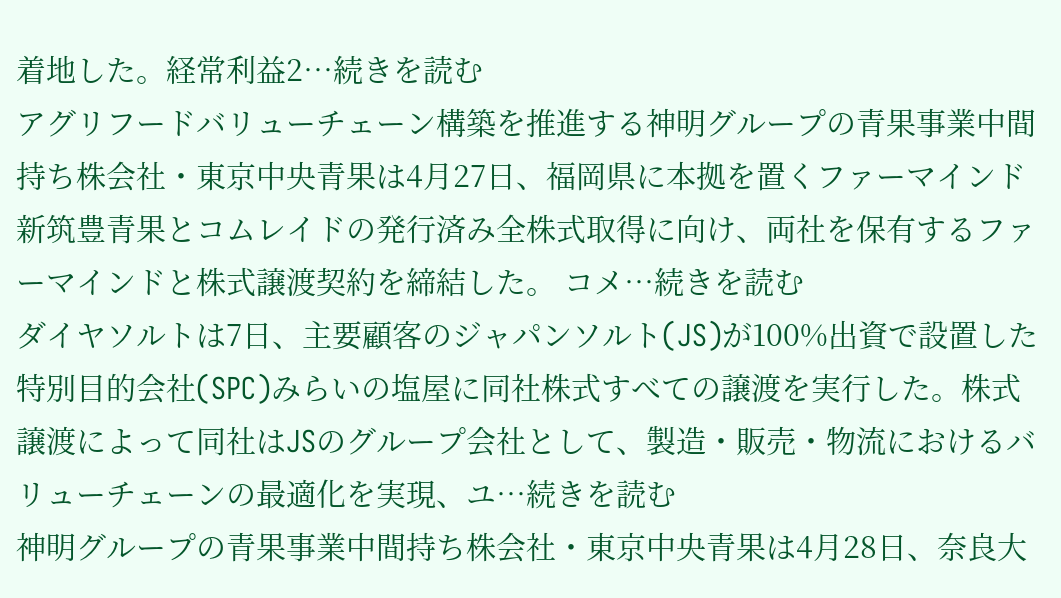着地した。経常利益2…続きを読む
アグリフードバリューチェーン構築を推進する神明グループの青果事業中間持ち株会社・東京中央青果は4月27日、福岡県に本拠を置くファーマインド新筑豊青果とコムレイドの発行済み全株式取得に向け、両社を保有するファーマインドと株式譲渡契約を締結した。 コメ…続きを読む
ダイヤソルトは7日、主要顧客のジャパンソルト(JS)が100%出資で設置した特別目的会社(SPC)みらいの塩屋に同社株式すべての譲渡を実行した。株式譲渡によって同社はJSのグループ会社として、製造・販売・物流におけるバリューチェーンの最適化を実現、ユ…続きを読む
神明グループの青果事業中間持ち株会社・東京中央青果は4月28日、奈良大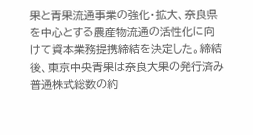果と青果流通事業の強化・拡大、奈良県を中心とする農産物流通の活性化に向けて資本業務提携締結を決定した。締結後、東京中央青果は奈良大果の発行済み普通株式総数の約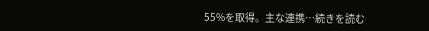55%を取得。主な連携…続きを読む